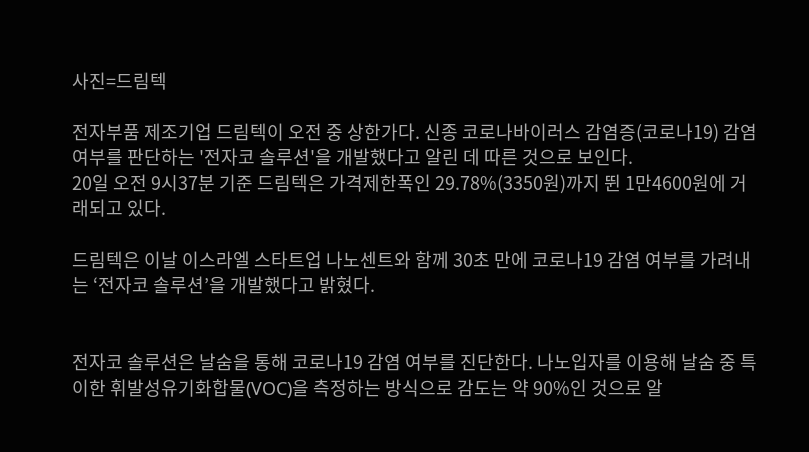사진=드림텍

전자부품 제조기업 드림텍이 오전 중 상한가다. 신종 코로나바이러스 감염증(코로나19) 감염 여부를 판단하는 '전자코 솔루션'을 개발했다고 알린 데 따른 것으로 보인다.
20일 오전 9시37분 기준 드림텍은 가격제한폭인 29.78%(3350원)까지 뛴 1만4600원에 거래되고 있다.

드림텍은 이날 이스라엘 스타트업 나노센트와 함께 30초 만에 코로나19 감염 여부를 가려내는 ‘전자코 솔루션’을 개발했다고 밝혔다.


전자코 솔루션은 날숨을 통해 코로나19 감염 여부를 진단한다. 나노입자를 이용해 날숨 중 특이한 휘발성유기화합물(VOC)을 측정하는 방식으로 감도는 약 90%인 것으로 알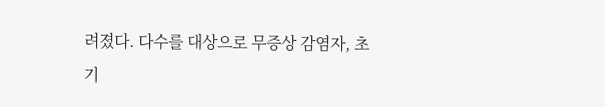려졌다. 다수를 대상으로 무증상 감염자, 초기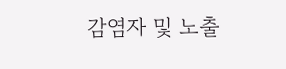감염자 및 노출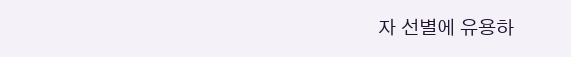자 선별에 유용하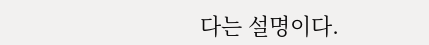다는 설명이다.